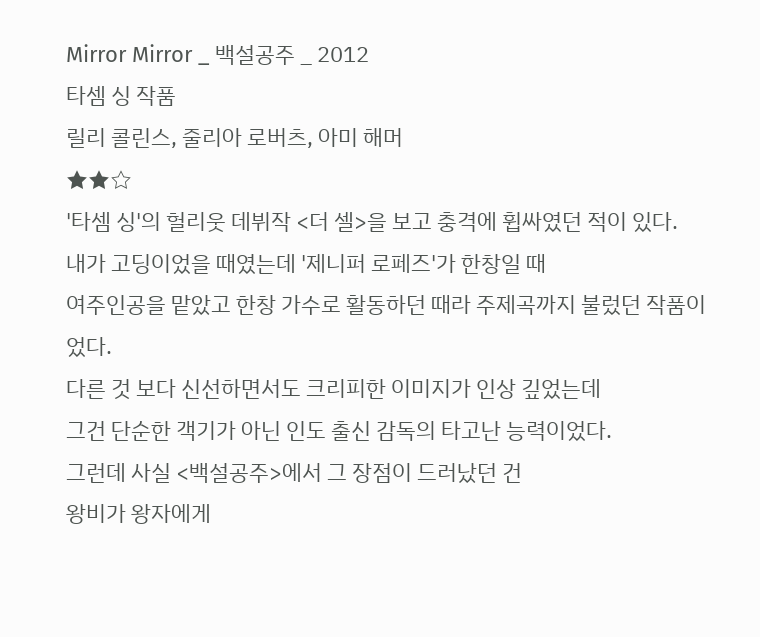Mirror Mirror _ 백설공주 _ 2012
타셈 싱 작품
릴리 콜린스, 줄리아 로버츠, 아미 해머
★★☆
'타셈 싱'의 헐리웃 데뷔작 <더 셀>을 보고 충격에 휩싸였던 적이 있다.
내가 고딩이었을 때였는데 '제니퍼 로페즈'가 한창일 때
여주인공을 맡았고 한창 가수로 활동하던 때라 주제곡까지 불렀던 작품이었다.
다른 것 보다 신선하면서도 크리피한 이미지가 인상 깊었는데
그건 단순한 객기가 아닌 인도 출신 감독의 타고난 능력이었다.
그런데 사실 <백설공주>에서 그 장점이 드러났던 건
왕비가 왕자에게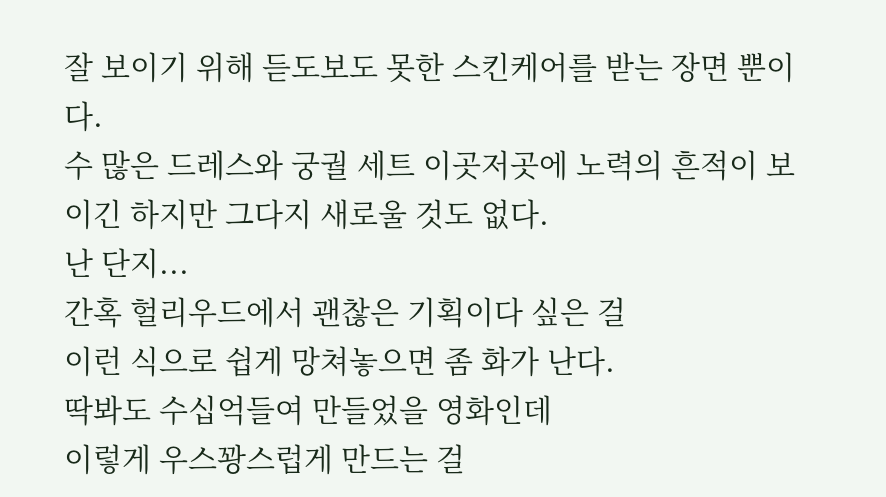잘 보이기 위해 듣도보도 못한 스킨케어를 받는 장면 뿐이다.
수 많은 드레스와 궁궐 세트 이곳저곳에 노력의 흔적이 보이긴 하지만 그다지 새로울 것도 없다.
난 단지...
간혹 헐리우드에서 괜찮은 기획이다 싶은 걸
이런 식으로 쉽게 망쳐놓으면 좀 화가 난다.
딱봐도 수십억들여 만들었을 영화인데
이렇게 우스꽝스럽게 만드는 걸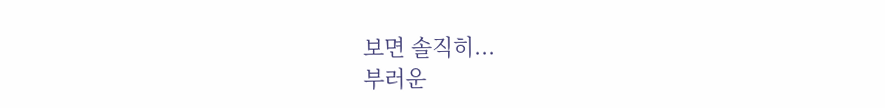보면 솔직히...
부러운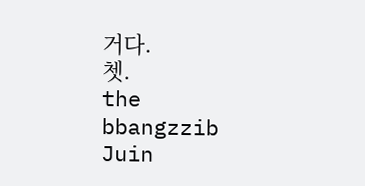거다.
쳇.
the bbangzzib Juin